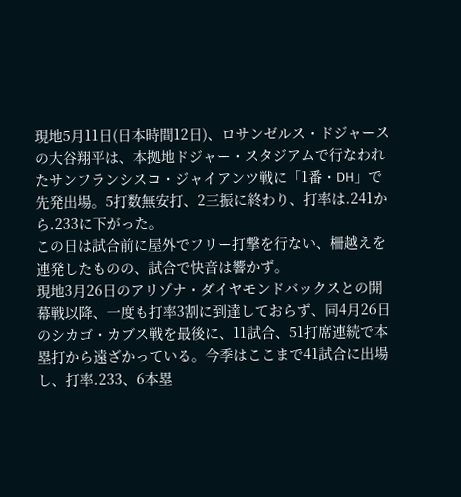現地5月11日(日本時間12日)、ロサンゼルス・ドジャースの大谷翔平は、本拠地ドジャー・スタジアムで行なわれたサンフランシスコ・ジャイアンツ戦に「1番・DH」で先発出場。5打数無安打、2三振に終わり、打率は.241から.233に下がった。
この日は試合前に屋外でフリー打撃を行ない、柵越えを連発したものの、試合で快音は響かず。
現地3月26日のアリゾナ・ダイヤモンドバックスとの開幕戦以降、一度も打率3割に到達しておらず、同4月26日のシカゴ・カブス戦を最後に、11試合、51打席連続で本塁打から遠ざかっている。今季はここまで41試合に出場し、打率.233、6本塁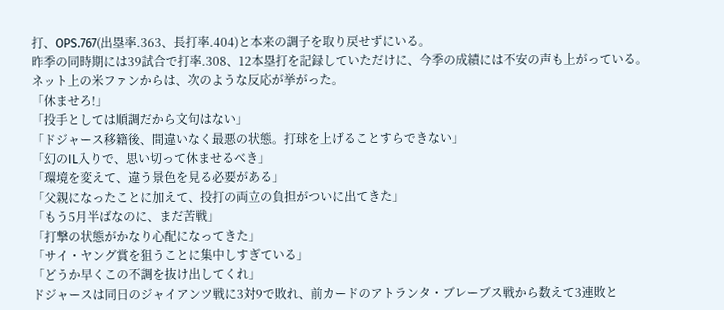打、OPS.767(出塁率.363、長打率.404)と本来の調子を取り戻せずにいる。
昨季の同時期には39試合で打率.308、12本塁打を記録していただけに、今季の成績には不安の声も上がっている。ネット上の米ファンからは、次のような反応が挙がった。
「休ませろ!」
「投手としては順調だから文句はない」
「ドジャース移籍後、間違いなく最悪の状態。打球を上げることすらできない」
「幻のIL入りで、思い切って休ませるべき」
「環境を変えて、違う景色を見る必要がある」
「父親になったことに加えて、投打の両立の負担がついに出てきた」
「もう5月半ばなのに、まだ苦戦」
「打撃の状態がかなり心配になってきた」
「サイ・ヤング賞を狙うことに集中しすぎている」
「どうか早くこの不調を抜け出してくれ」
ドジャースは同日のジャイアンツ戦に3対9で敗れ、前カードのアトランタ・ブレーブス戦から数えて3連敗と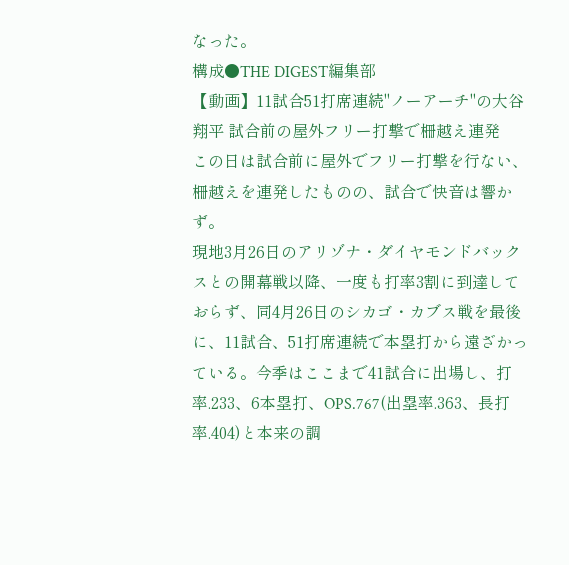なった。
構成●THE DIGEST編集部
【動画】11試合51打席連続"ノーアーチ"の大谷翔平 試合前の屋外フリー打撃で柵越え連発
この日は試合前に屋外でフリー打撃を行ない、柵越えを連発したものの、試合で快音は響かず。
現地3月26日のアリゾナ・ダイヤモンドバックスとの開幕戦以降、一度も打率3割に到達しておらず、同4月26日のシカゴ・カブス戦を最後に、11試合、51打席連続で本塁打から遠ざかっている。今季はここまで41試合に出場し、打率.233、6本塁打、OPS.767(出塁率.363、長打率.404)と本来の調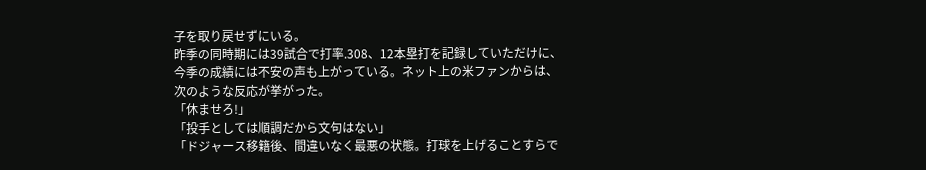子を取り戻せずにいる。
昨季の同時期には39試合で打率.308、12本塁打を記録していただけに、今季の成績には不安の声も上がっている。ネット上の米ファンからは、次のような反応が挙がった。
「休ませろ!」
「投手としては順調だから文句はない」
「ドジャース移籍後、間違いなく最悪の状態。打球を上げることすらで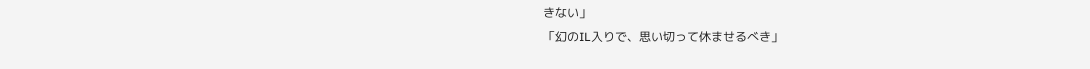きない」
「幻のIL入りで、思い切って休ませるべき」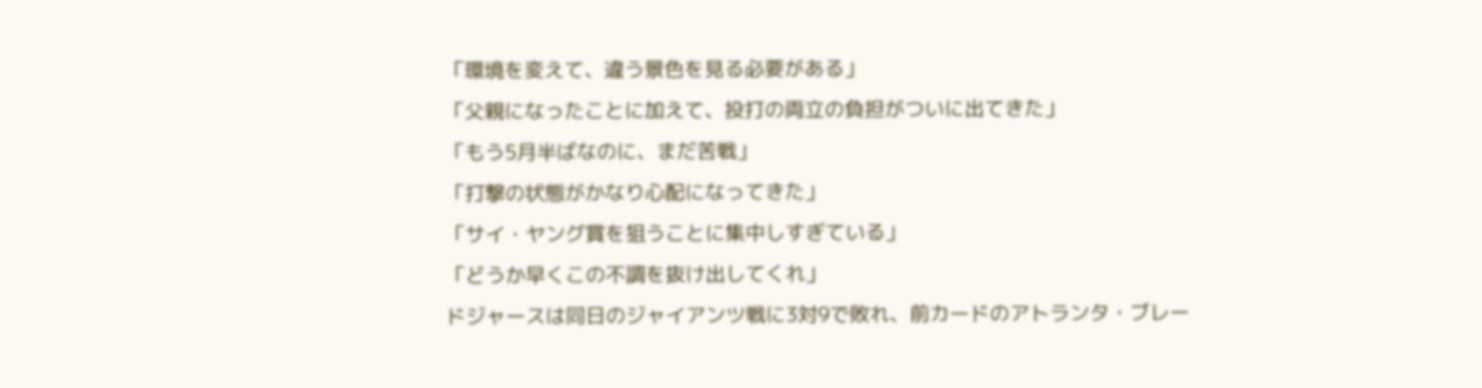「環境を変えて、違う景色を見る必要がある」
「父親になったことに加えて、投打の両立の負担がついに出てきた」
「もう5月半ばなのに、まだ苦戦」
「打撃の状態がかなり心配になってきた」
「サイ・ヤング賞を狙うことに集中しすぎている」
「どうか早くこの不調を抜け出してくれ」
ドジャースは同日のジャイアンツ戦に3対9で敗れ、前カードのアトランタ・ブレー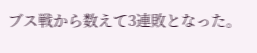ブス戦から数えて3連敗となった。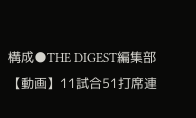構成●THE DIGEST編集部
【動画】11試合51打席連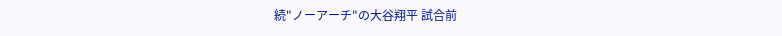続"ノーアーチ"の大谷翔平 試合前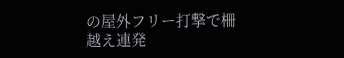の屋外フリー打撃で柵越え連発